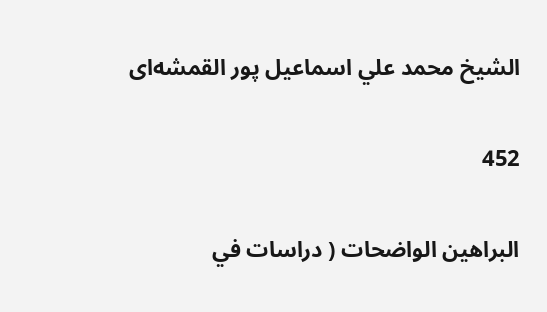الشيخ محمد علي اسماعيل پور القمشه‌اى

452

البراهين الواضحات ( دراسات في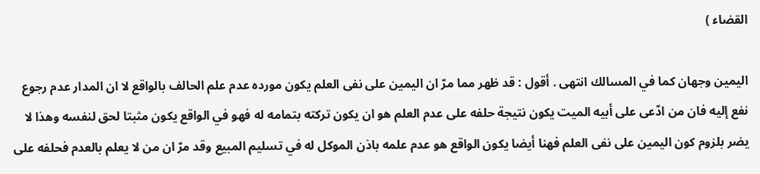القضاء )

اليمين وجهان كما في المسالك انتهى . أقول : قد ظهر مما مرّ ان اليمين على نفى العلم يكون مورده عدم علم الحالف بالواقع لا ان المدار عدم رجوع نفع إليه فان من ادّعى على أبيه الميت يكون نتيجة حلفه على عدم العلم هو ان يكون تركته بتمامه له فهو في الواقع يكون مثبتا لحق لنفسه وهذا لا يضر بلزوم كون اليمين على نفى العلم فهنا أيضا يكون الواقع هو عدم علمه باذن الموكل له في تسليم المبيع وقد مرّ ان من لا يعلم بالعدم فحلفه على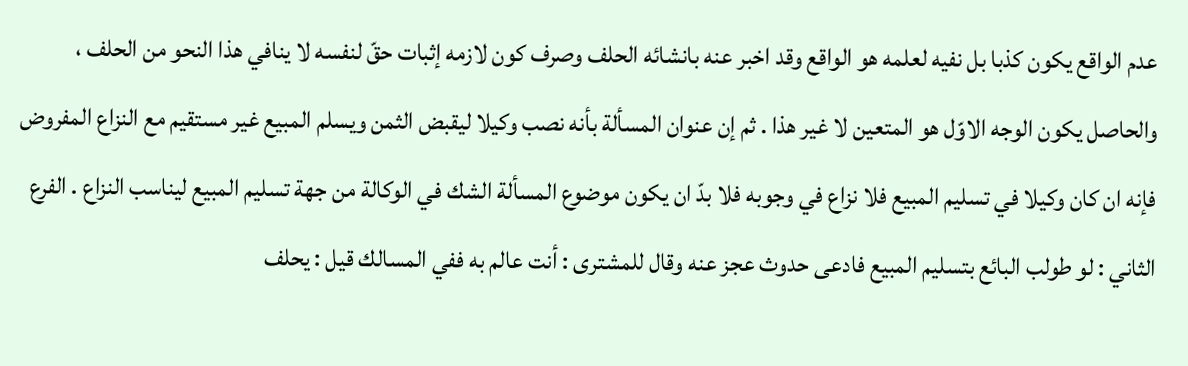عدم الواقع يكون كذبا بل نفيه لعلمه هو الواقع وقد اخبر عنه بانشائه الحلف وصرف كون لازمه إثبات حقّ لنفسه لا ينافي هذا النحو من الحلف ، والحاصل يكون الوجه الاوّل هو المتعين لا غير هذا . ثم إن عنوان المسألة بأنه نصب وكيلا ليقبض الثمن ويسلم المبيع غير مستقيم مع النزاع المفروض فإنه ان كان وكيلا في تسليم المبيع فلا نزاع في وجوبه فلا بدّ ان يكون موضوع المسألة الشك في الوكالة من جهة تسليم المبيع ليناسب النزاع . الفرع الثاني : لو طولب البائع بتسليم المبيع فادعى حدوث عجز عنه وقال للمشترى : أنت عالم به ففي المسالك قيل : يحلف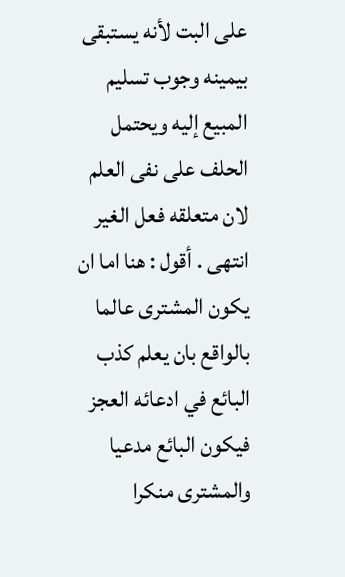على البت لأنه يستبقى بيمينه وجوب تسليم المبيع إليه ويحتمل الحلف على نفى العلم لان متعلقه فعل الغير انتهى . أقول : هنا اما ان يكون المشترى عالما بالواقع بان يعلم كذب البائع في ادعائه العجز فيكون البائع مدعيا والمشترى منكرا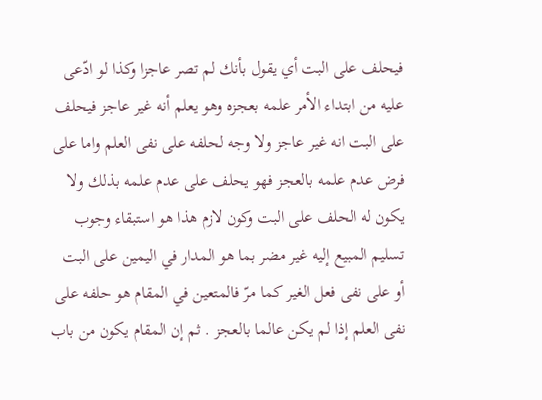فيحلف على البت أي يقول بأنك لم تصر عاجزا وكذا لو ادّعى عليه من ابتداء الأمر علمه بعجزه وهو يعلم أنه غير عاجز فيحلف على البت انه غير عاجز ولا وجه لحلفه على نفى العلم واما على فرض عدم علمه بالعجز فهو يحلف على عدم علمه بذلك ولا يكون له الحلف على البت وكون لازم هذا هو استبقاء وجوب تسليم المبيع إليه غير مضر بما هو المدار في اليمين على البت أو على نفى فعل الغير كما مرّ فالمتعين في المقام هو حلفه على نفى العلم إذا لم يكن عالما بالعجز . ثم إن المقام يكون من باب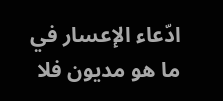ادّعاء الإعسار في ما هو مديون فلا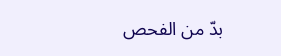بدّ من الفحص